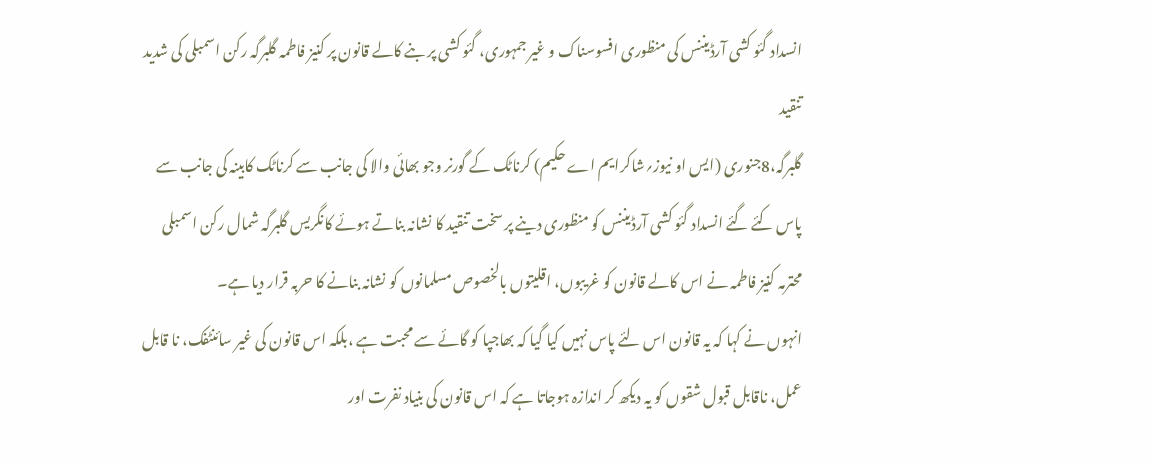انسداد گئو کشی آرڈیننس کی منظوری افسوسناک و غیر جمہوری، گئو کشی پر بنے کالے قانون پر کنیز فاطمہ گلبرگہ رکن اسمبلی کی شدید تنقید
گلبرگہ،8جنوری (ایس او نیوز؍شاکرایم اے حکیم) کرناٹک کے گورنر وجو بھائی والا کی جانب سے کرناٹک کابینہ کی جانب سے پاس کئے گئے انسداد گئو کشی آرڈیننس کو منظوری دینے پر سخت تنقید کا نشانہ بناتے ہوئے کانگریس گلبرگہ شمال رکن اسمبلی محترمہ کنیز فاطمہ نے اس کالے قانون کو غریبوں، اقلیتوں بالخصوص مسلمانوں کو نشانہ بنانے کا حربہ قرار دیا ہے۔
انہوں نے کہا کہ یہ قانون اس لئے پاس نہیں کیا گیا کہ بھاجپا کو گائے سے محبت ہے ،بلکہ اس قانون کی غیر سائنٹفک، نا قابل عمل، ناقابل قبول شقوں کو یہ دیکھ کر اندازہ ہوجاتا ہے کہ اس قانون کی بنیاد نفرت اور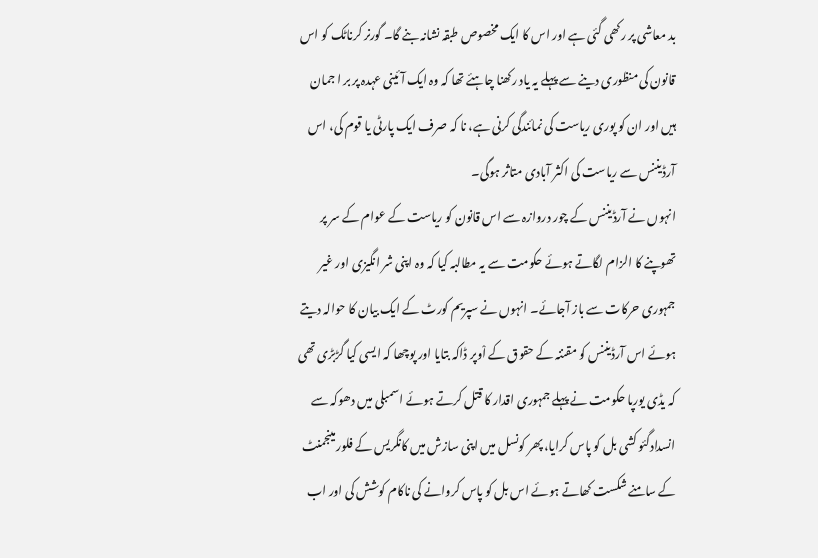بد معاشی پر رکھی گئی ہے اور اس کا ایک مخصوص طبقہ نشانہ بنے گا۔ گورنر کرناٹک کو اس قانون کی منظوری دینے سے پہلے یہ یاد رکھنا چاہئے تھا کہ وہ ایک آئینی عہدہ پر بر ا جمان ہیں اور ان کو پوری ریاست کی نمائندگی کرنی ہے، نا کہ صرف ایک پارٹی یا قوم کی، اس آرڈیننس سے ریاست کی اکثر آبادی متاثر ہوگی۔
انہوں نے آرڈیننس کے چور دروازہ سے اس قانون کو ریاست کے عوام کے سر پر تھوپنے کا الزام لگاتے ہوئے حکومت سے یہ مطالبہ کیا کہ وہ اپنی شر انگیزی اور غیر جمہوری حرکات سے باز آجائے۔ انہوں نے سپریم کورٹ کے ایک بیان کا حوالہ دیتے ہوئے اس آرڈیننس کو مقننہ کے حقوق کے اْوپر ڈاکہ بتایا اور پوچھا کہ ایسی کیا گڑبڑی تھی کہ یڈی یورپا حکومت نے پہلے جمہوری اقدار کا قتل کرتے ہوئے اسمبلی میں دھوکہ سے انسدادگئو کشی بل کو پاس کرایا، پھر کونسل میں اپنی سازش میں کانگریس کے فلور مینجمنٹ کے سامنے شکست کھاتے ہوئے اس بل کو پاس کروانے کی ناکام کوشش کی اور اب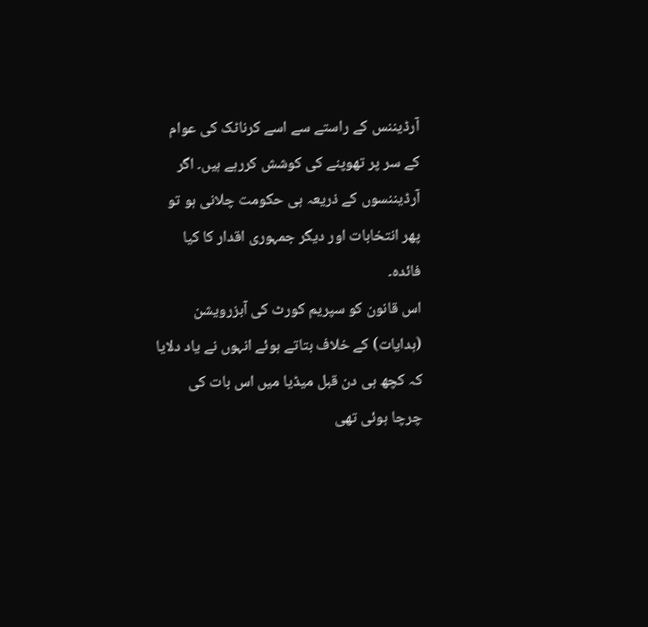آرڈیننس کے راستے سے اسے کرناٹک کی عوام کے سر پر تھوپنے کی کوشش کررہے ہیں۔ اگر آرڈیننسوں کے ذریعہ ہی حکومت چلانی ہو تو پھر انتخابات اور دیگر جمہوری اقدار کا کیا فائدہ۔
اس قانون کو سپریم کورٹ کی آبزرویشن (ہدایات) کے خلاف بتاتے ہوئے انہوں نے یاد دلایا کہ کچھ ہی دن قبل میڈیا میں اس بات کی چرچا ہوئی تھی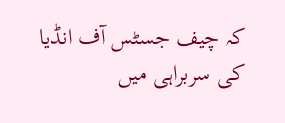کہ چیف جسٹس آف انڈیا کی سربراہی میں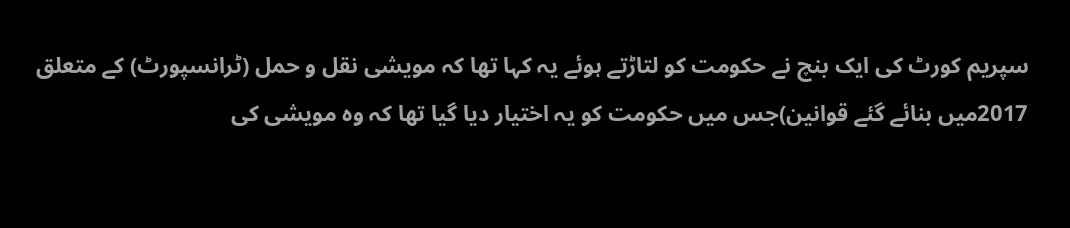سپریم کورٹ کی ایک بنچ نے حکومت کو لتاڑتے ہوئے یہ کہا تھا کہ مویشی نقل و حمل (ٹرانسپورٹ) کے متعلق 2017میں بنائے گئے قوانین)جس میں حکومت کو یہ اختیار دیا گیا تھا کہ وہ مویشی کی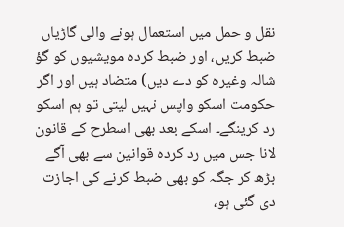نقل و حمل میں استعمال ہونے والی گاڑیاں ضبط کریں، اور ضبط کردہ مویشیوں کو گؤ شالہ وغیرہ کو دے دیں) متضاد ہیں اور اگر حکومت اسکو واپس نہیں لیتی تو ہم اسکو رد کرینگے۔ اسکے بعد بھی اسطرح کے قانون لانا جس میں رد کردہ قوانین سے بھی آگے بڑھ کر جگہ کو بھی ضبط کرنے کی اجازت دی گئی ہو،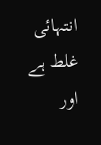انتہائی غلط ہے اور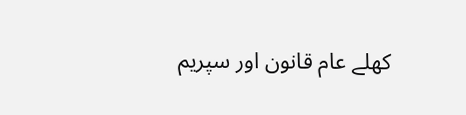کھلے عام قانون اور سپریم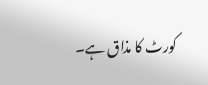کورٹ کا مذاق ہے۔